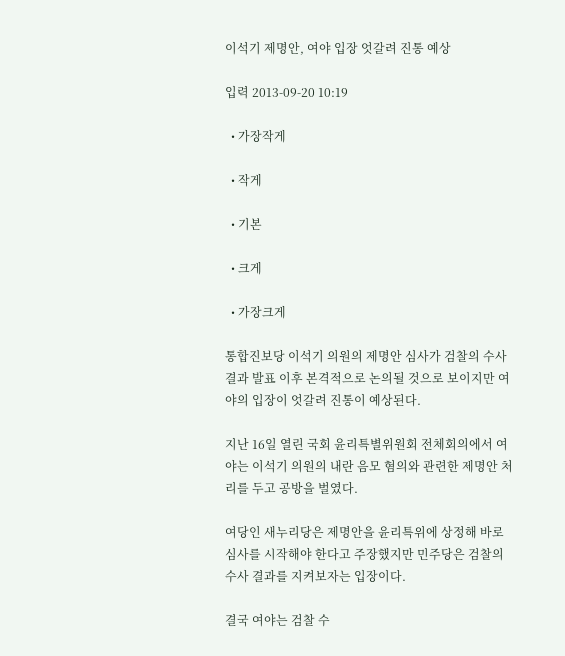이석기 제명안, 여야 입장 엇갈려 진통 예상

입력 2013-09-20 10:19

  • 가장작게

  • 작게

  • 기본

  • 크게

  • 가장크게

통합진보당 이석기 의원의 제명안 심사가 검찰의 수사 결과 발표 이후 본격적으로 논의될 것으로 보이지만 여야의 입장이 엇갈려 진통이 예상된다.

지난 16일 열린 국회 윤리특별위원회 전체회의에서 여야는 이석기 의원의 내란 음모 혐의와 관련한 제명안 처리를 두고 공방을 벌였다.

여당인 새누리당은 제명안을 윤리특위에 상정해 바로 심사를 시작해야 한다고 주장했지만 민주당은 검찰의 수사 결과를 지켜보자는 입장이다.

결국 여야는 검찰 수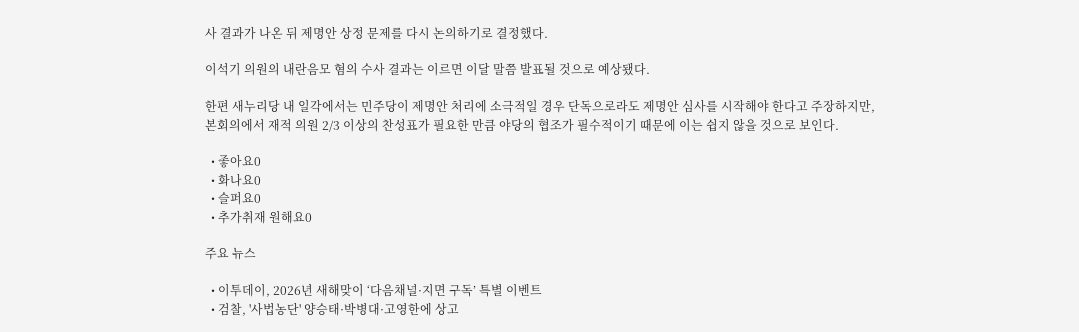사 결과가 나온 뒤 제명안 상정 문제를 다시 논의하기로 결정했다.

이석기 의원의 내란음모 혐의 수사 결과는 이르면 이달 말쯤 발표될 것으로 예상됐다.

한편 새누리당 내 일각에서는 민주당이 제명안 처리에 소극적일 경우 단독으로라도 제명안 심사를 시작해야 한다고 주장하지만, 본회의에서 재적 의원 2/3 이상의 찬성표가 필요한 만큼 야당의 협조가 필수적이기 때문에 이는 쉽지 않을 것으로 보인다.

  • 좋아요0
  • 화나요0
  • 슬퍼요0
  • 추가취재 원해요0

주요 뉴스

  • 이투데이, 2026년 새해맞이 ‘다음채널·지면 구독’ 특별 이벤트
  • 검찰, '사법농단' 양승태·박병대·고영한에 상고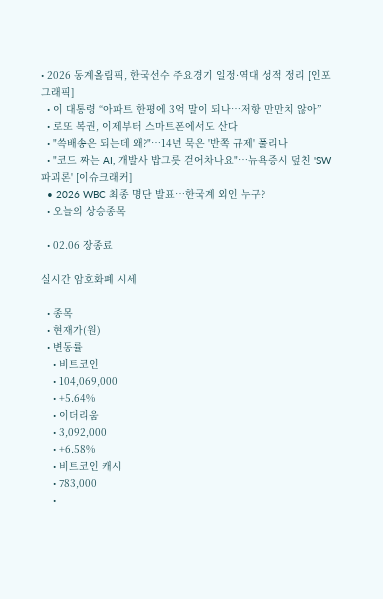• 2026 동계올림픽, 한국선수 주요경기 일정·역대 성적 정리 [인포그래픽]
  • 이 대통령 “아파트 한평에 3억 말이 되나…저항 만만치 않아”
  • 로또 복권, 이제부터 스마트폰에서도 산다
  • "쓱배송은 되는데 왜?"…14년 묵은 '반쪽 규제' 풀리나
  • "코드 짜는 AI, 개발사 밥그릇 걷어차나요"…뉴욕증시 덮친 'SW 파괴론' [이슈크래커]
  • 2026 WBC 최종 명단 발표…한국계 외인 누구?
  • 오늘의 상승종목

  • 02.06 장종료

실시간 암호화폐 시세

  • 종목
  • 현재가(원)
  • 변동률
    • 비트코인
    • 104,069,000
    • +5.64%
    • 이더리움
    • 3,092,000
    • +6.58%
    • 비트코인 캐시
    • 783,000
    •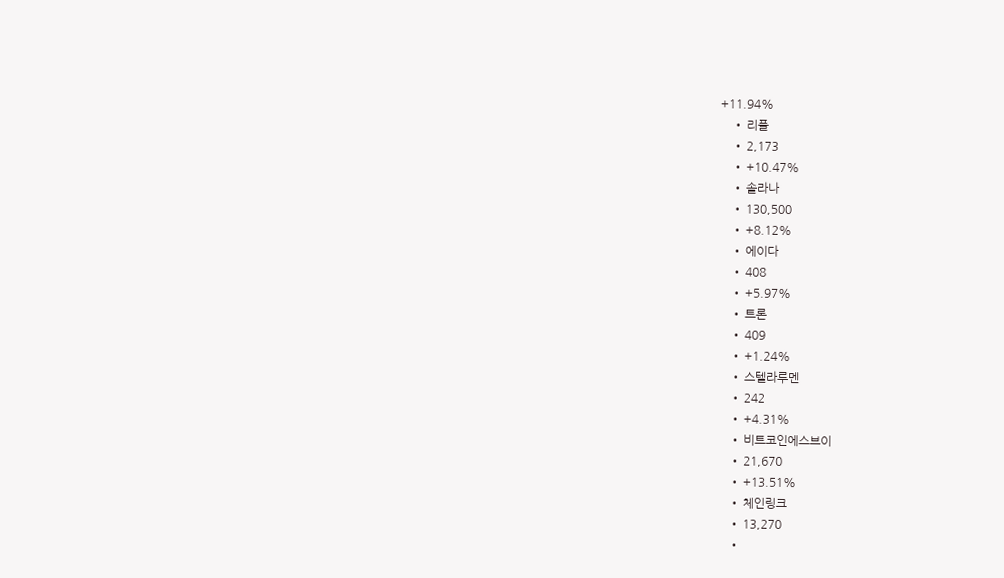+11.94%
    • 리플
    • 2,173
    • +10.47%
    • 솔라나
    • 130,500
    • +8.12%
    • 에이다
    • 408
    • +5.97%
    • 트론
    • 409
    • +1.24%
    • 스텔라루멘
    • 242
    • +4.31%
    • 비트코인에스브이
    • 21,670
    • +13.51%
    • 체인링크
    • 13,270
    •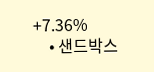+7.36%
    • 샌드박스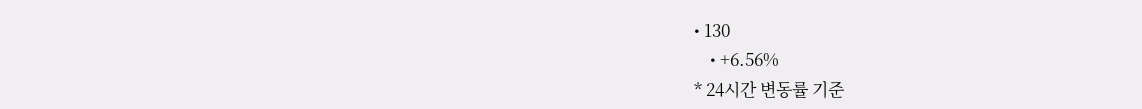• 130
    • +6.56%
* 24시간 변동률 기준